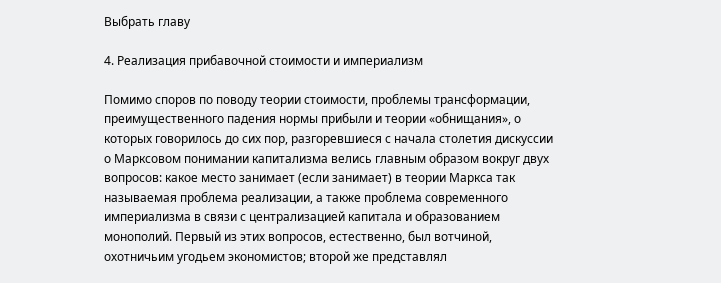Выбрать главу

4. Реализация прибавочной стоимости и империализм

Помимо споров по поводу теории стоимости, проблемы трансформации, преимущественного падения нормы прибыли и теории «обнищания», о которых говорилось до сих пор, разгоревшиеся с начала столетия дискуссии о Марксовом понимании капитализма велись главным образом вокруг двух вопросов: какое место занимает (если занимает) в теории Маркса так называемая проблема реализации, а также проблема современного империализма в связи с централизацией капитала и образованием монополий. Первый из этих вопросов, естественно, был вотчиной, охотничьим угодьем экономистов; второй же представлял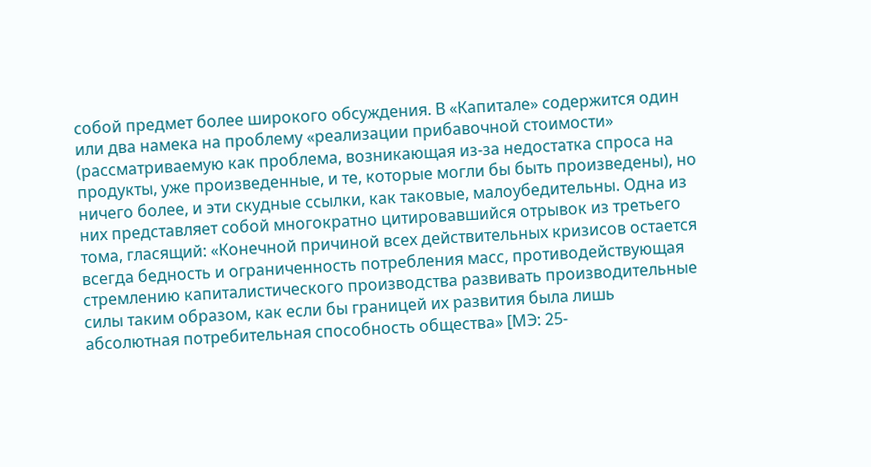собой предмет более широкого обсуждения. В «Капитале» содержится один или два намека на проблему «реализации прибавочной стоимости» (рассматриваемую как проблема, возникающая из-за недостатка спроса на продукты, уже произведенные, и те, которые могли бы быть произведены), но ничего более, и эти скудные ссылки, как таковые, малоубедительны. Одна из них представляет собой многократно цитировавшийся отрывок из третьего тома, гласящий: «Конечной причиной всех действительных кризисов остается всегда бедность и ограниченность потребления масс, противодействующая стремлению капиталистического производства развивать производительные силы таким образом, как если бы границей их развития была лишь абсолютная потребительная способность общества» [МЭ: 25-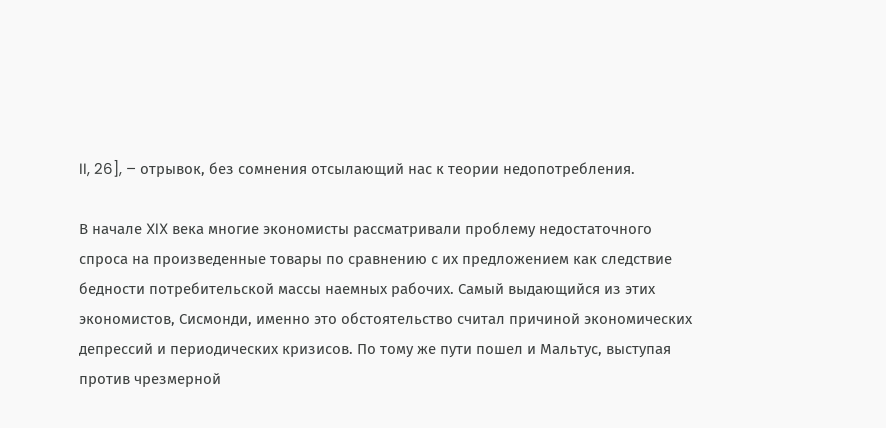II, 26], – отрывок, без сомнения отсылающий нас к теории недопотребления.

В начале XIX века многие экономисты рассматривали проблему недостаточного спроса на произведенные товары по сравнению с их предложением как следствие бедности потребительской массы наемных рабочих. Самый выдающийся из этих экономистов, Сисмонди, именно это обстоятельство считал причиной экономических депрессий и периодических кризисов. По тому же пути пошел и Мальтус, выступая против чрезмерной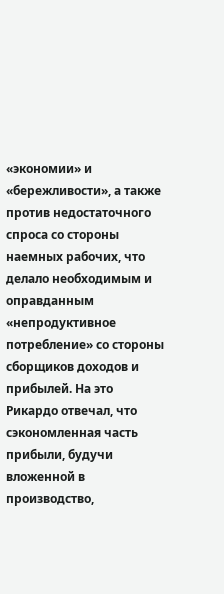«экономии» и «бережливости», а также против недостаточного спроса со стороны наемных рабочих, что делало необходимым и оправданным «непродуктивное потребление» со стороны сборщиков доходов и прибылей. На это Рикардо отвечал, что сэкономленная часть прибыли, будучи вложенной в производство,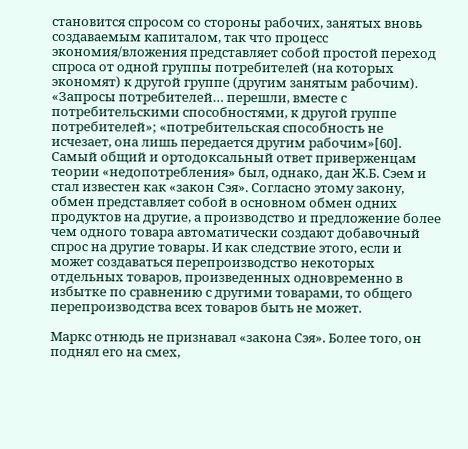становится спросом со стороны рабочих, занятых вновь создаваемым капиталом, так что процесс экономия/вложения представляет собой простой переход спроса от одной группы потребителей (на которых экономят) к другой группе (другим занятым рабочим). «Запросы потребителей… перешли, вместе с потребительскими способностями, к другой группе потребителей»; «потребительская способность не исчезает, она лишь передается другим рабочим»[60]. Самый общий и ортодоксальный ответ приверженцам теории «недопотребления» был, однако, дан Ж.Б. Сэем и стал известен как «закон Сэя». Согласно этому закону, обмен представляет собой в основном обмен одних продуктов на другие, а производство и предложение более чем одного товара автоматически создают добавочный спрос на другие товары. И как следствие этого, если и может создаваться перепроизводство некоторых отдельных товаров, произведенных одновременно в избытке по сравнению с другими товарами, то общего перепроизводства всех товаров быть не может.

Маркс отнюдь не признавал «закона Сэя». Более того, он поднял его на смех,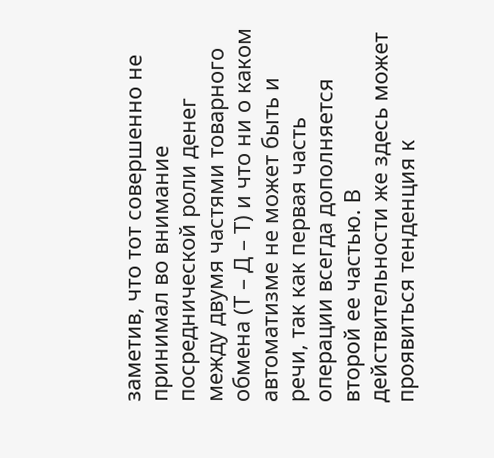заметив, что тот совершенно не принимал во внимание посреднической роли денег между двумя частями товарного обмена (Т – Д – Т) и что ни о каком автоматизме не может быть и речи, так как первая часть операции всегда дополняется второй ее частью. В действительности же здесь может проявиться тенденция к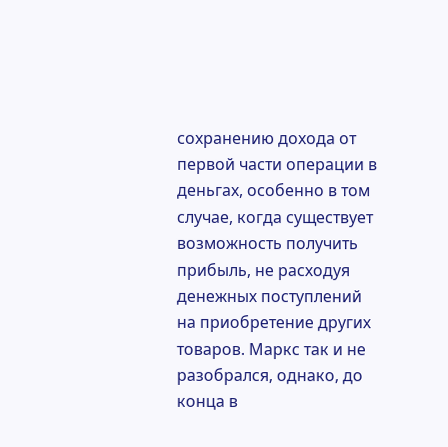сохранению дохода от первой части операции в деньгах, особенно в том случае, когда существует возможность получить прибыль, не расходуя денежных поступлений на приобретение других товаров. Маркс так и не разобрался, однако, до конца в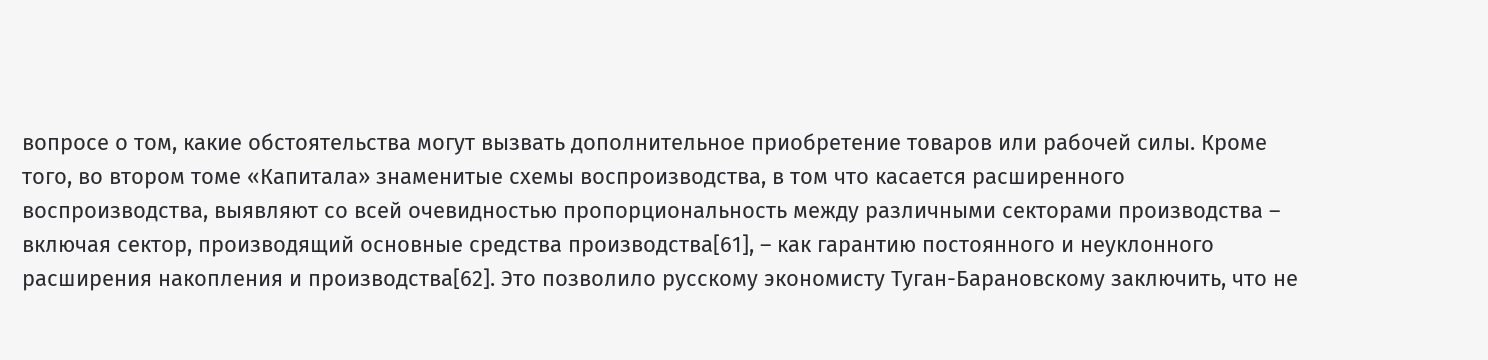вопросе о том, какие обстоятельства могут вызвать дополнительное приобретение товаров или рабочей силы. Кроме того, во втором томе «Капитала» знаменитые схемы воспроизводства, в том что касается расширенного воспроизводства, выявляют со всей очевидностью пропорциональность между различными секторами производства – включая сектор, производящий основные средства производства[61], – как гарантию постоянного и неуклонного расширения накопления и производства[62]. Это позволило русскому экономисту Туган-Барановскому заключить, что не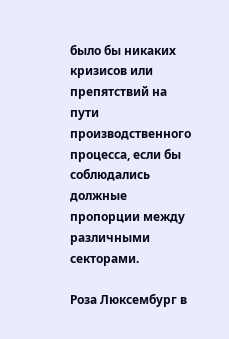было бы никаких кризисов или препятствий на пути производственного процесса, если бы соблюдались должные пропорции между различными секторами.

Роза Люксембург в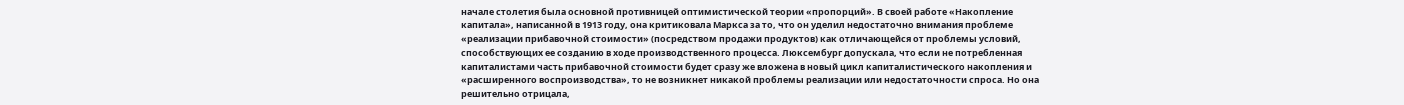начале столетия была основной противницей оптимистической теории «пропорций». В своей работе «Накопление капитала», написанной в 1913 году, она критиковала Маркса за то, что он уделил недостаточно внимания проблеме «реализации прибавочной стоимости» (посредством продажи продуктов) как отличающейся от проблемы условий, способствующих ее созданию в ходе производственного процесса. Люксембург допускала, что если не потребленная капиталистами часть прибавочной стоимости будет сразу же вложена в новый цикл капиталистического накопления и «расширенного воспроизводства», то не возникнет никакой проблемы реализации или недостаточности спроса. Но она решительно отрицала,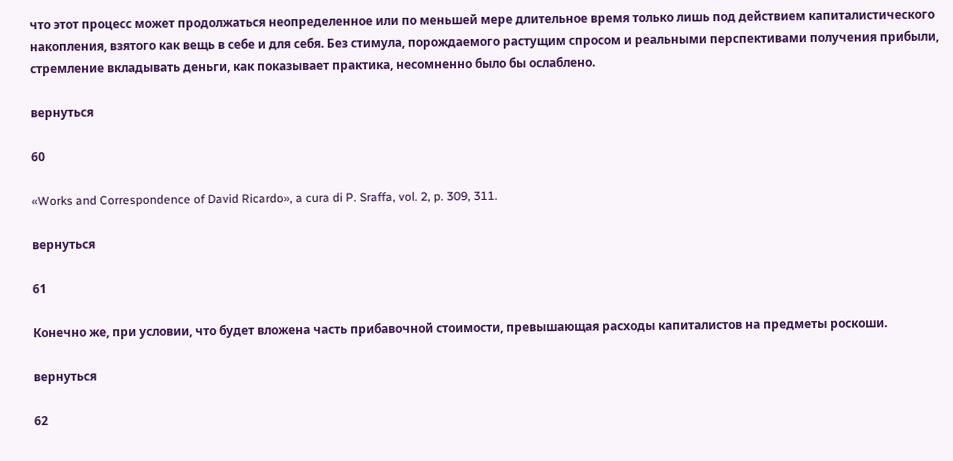что этот процесс может продолжаться неопределенное или по меньшей мере длительное время только лишь под действием капиталистического накопления, взятого как вещь в себе и для себя. Без стимула, порождаемого растущим спросом и реальными перспективами получения прибыли, стремление вкладывать деньги, как показывает практика, несомненно было бы ослаблено.

вернуться

60

«Works and Correspondence of David Ricardo», a cura di P. Sraffa, vol. 2, p. 309, 311.

вернуться

61

Конечно же, при условии, что будет вложена часть прибавочной стоимости, превышающая расходы капиталистов на предметы роскоши.

вернуться

62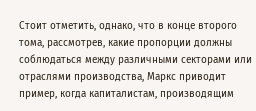Стоит отметить, однако, что в конце второго тома, рассмотрев, какие пропорции должны соблюдаться между различными секторами или отраслями производства, Маркс приводит пример, когда капиталистам, производящим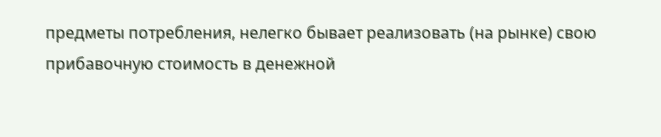предметы потребления, нелегко бывает реализовать (на рынке) свою прибавочную стоимость в денежной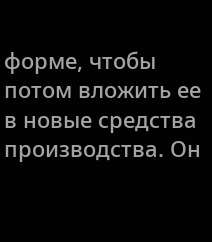форме, чтобы потом вложить ее в новые средства производства. Он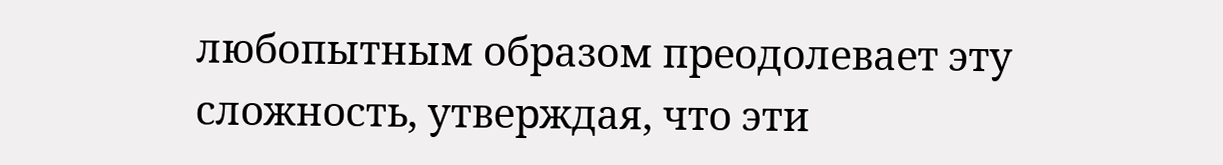любопытным образом преодолевает эту сложность, утверждая, что эти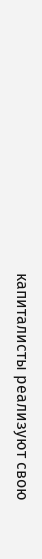капиталисты реализуют свою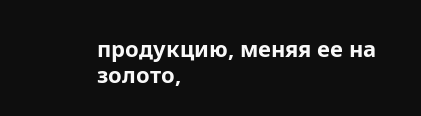продукцию, меняя ее на золото,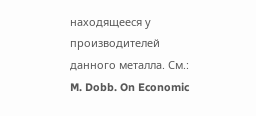находящееся у производителей данного металла. См.: M. Dobb. On Economic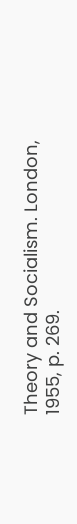Theory and Socialism. London, 1955, p. 269.